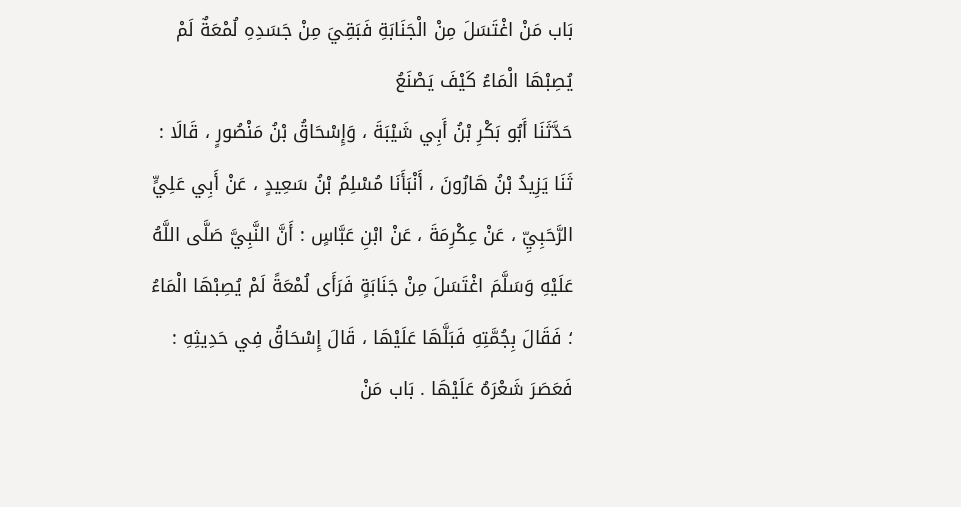بَاب مَنْ اغْتَسَلَ مِنْ الْجَنَابَةِ فَبَقِيَ مِنْ جَسَدِهِ لُمْعَةٌ لَمْ يُصِبْهَا الْمَاءُ كَيْفَ يَصْنَعُ
حَدَّثَنَا أَبُو بَكْرِ بْنُ أَبِي شَيْبَةَ ، وَإِسْحَاقُ بْنُ مَنْصُورٍ ، قَالَا : ثَنَا يَزِيدُ بْنُ هَارُونَ ، أَنْبَأَنَا مُسْلِمُ بْنُ سَعِيدٍ ، عَنْ أَبِي عَلِيٍّ الرَّحَبِيِّ ، عَنْ عِكْرِمَةَ ، عَنْ ابْنِ عَبَّاسٍ : أَنَّ النَّبِيَّ صَلَّى اللَّهُ عَلَيْهِ وَسَلَّمَ اغْتَسَلَ مِنْ جَنَابَةٍ فَرَأَى لُمْعَةً لَمْ يُصِبْهَا الْمَاءُ ؛ فَقَالَ بِجُمَّتِهِ فَبَلَّهَا عَلَيْهَا ، قَالَ إِسْحَاقُ فِي حَدِيثِهِ : فَعَصَرَ شَعْرَهُ عَلَيْهَا . بَاب مَنْ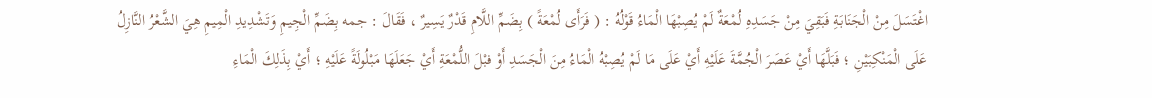اغْتَسَلَ مِنْ الْجَنَابَةِ فَبَقِيَ مِنْ جَسَدِهِ لُمْعَةٌ لَمْ يُصِبْهَا الْمَاءُ قَوْلُهُ : ( فَرَأَى لُمْعَةً ) بِضَمِّ اللَّامِ قَدْرٌ يَسِيرٌ ، فَقَالَ : جمه بِضَمِّ الْجِيمِ وَتَشْدِيدِ الْمِيمِ هِيَ الشَّعْرُ النَّازِلُ عَلَى الْمَنْكِبَيْنِ ؛ فَبَلَّهَا أَيْ عَصَرَ الْجُمَّةَ عَلَيْهِ أَيْ عَلَى مَا لَمْ يُصِبْهُ الْمَاءُ مِنَ الْجَسَدِ أَوْ فبْلَ اللُّمْعَةِ أَيْ جَعَلَهَا مَبْلُولَةً عَلَيْهِ ؛ أَيْ بِذَلِكَ الْمَاءِ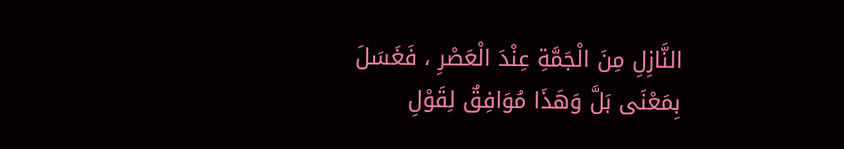النَّازِلِ مِنَ الْجَمَّةِ عِنْدَ الْعَصْرِ ، فَغَسَلَ بِمَعْنَى بَلَّ وَهَذَا مُوَافِقٌ لِقَوْلِ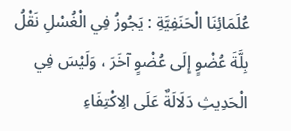عُلَمَائِنَا الْحَنَفِيَّةِ : يَجُوزُ فِي الْغُسْلِ نَقْلُ بِلَّةَ عُضْوٍ إِلَى عُضْوٍ آخَرَ ، وَلَيْسَ فِي الْحَدِيثِ دَلَالَةٌ عَلَى الِاكْتِفَاءِ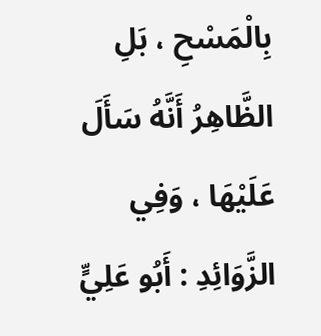بِالْمَسْحِ ، بَلِ الظَّاهِرُ أَنَّهُ سَأَلَ عَلَيْهَا ، وَفِي الزَّوَائِدِ : أَبُو عَلِيٍّ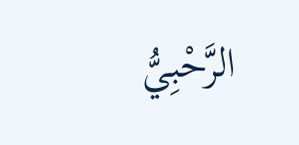الرَّحْبِيُّ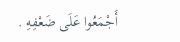أَجْمَعُوا عَلَى ضَعْفِهِ .